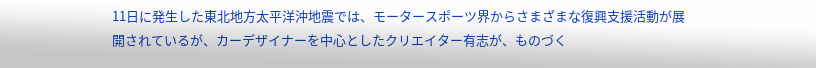11日に発生した東北地方太平洋沖地震では、モータースポーツ界からさまざまな復興支援活動が展開されているが、カーデザイナーを中心としたクリエイター有志が、ものづく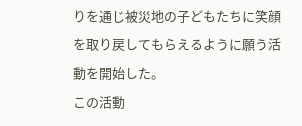りを通じ被災地の子どもたちに笑顔を取り戻してもらえるように願う活動を開始した。
この活動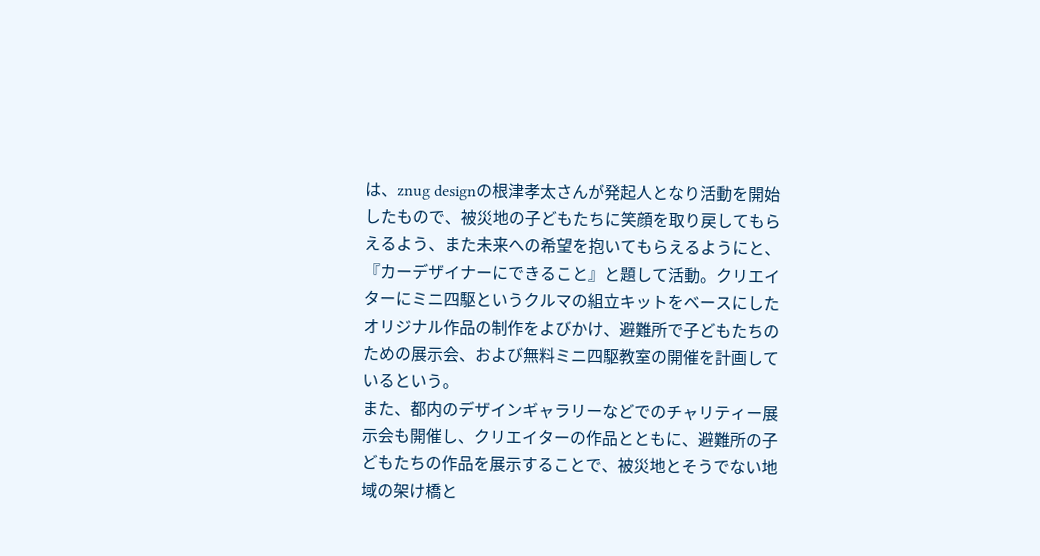は、znug designの根津孝太さんが発起人となり活動を開始したもので、被災地の子どもたちに笑顔を取り戻してもらえるよう、また未来への希望を抱いてもらえるようにと、『カーデザイナーにできること』と題して活動。クリエイターにミニ四駆というクルマの組立キットをベースにしたオリジナル作品の制作をよびかけ、避難所で子どもたちのための展示会、および無料ミニ四駆教室の開催を計画しているという。
また、都内のデザインギャラリーなどでのチャリティー展示会も開催し、クリエイターの作品とともに、避難所の子どもたちの作品を展示することで、被災地とそうでない地域の架け橋と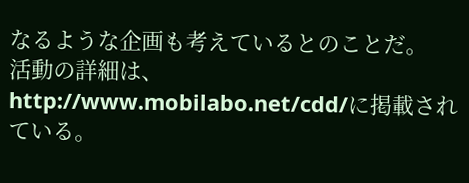なるような企画も考えているとのことだ。
活動の詳細は、http://www.mobilabo.net/cdd/に掲載されている。